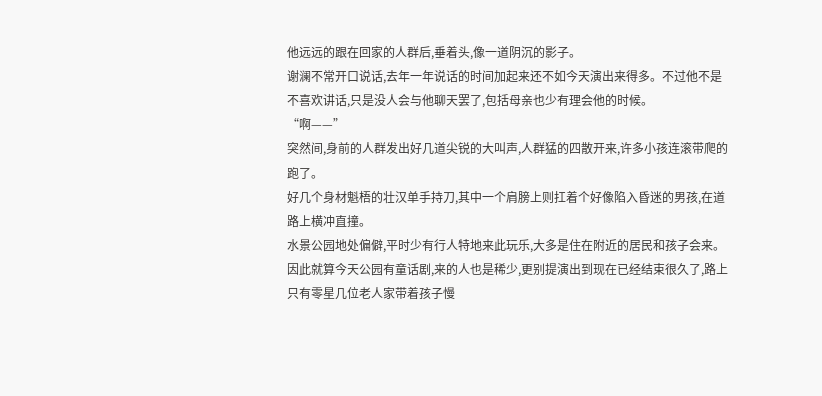他远远的跟在回家的人群后,垂着头,像一道阴沉的影子。
谢澜不常开口说话,去年一年说话的时间加起来还不如今天演出来得多。不过他不是不喜欢讲话,只是没人会与他聊天罢了,包括母亲也少有理会他的时候。
“啊——”
突然间,身前的人群发出好几道尖锐的大叫声,人群猛的四散开来,许多小孩连滚带爬的跑了。
好几个身材魁梧的壮汉单手持刀,其中一个肩膀上则扛着个好像陷入昏迷的男孩,在道路上横冲直撞。
水景公园地处偏僻,平时少有行人特地来此玩乐,大多是住在附近的居民和孩子会来。
因此就算今天公园有童话剧,来的人也是稀少,更别提演出到现在已经结束很久了,路上只有零星几位老人家带着孩子慢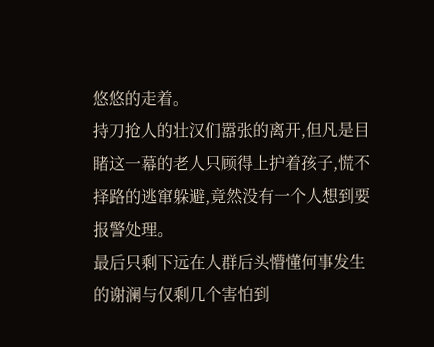悠悠的走着。
持刀抢人的壮汉们嚣张的离开,但凡是目睹这一幕的老人只顾得上护着孩子,慌不择路的逃窜躲避,竟然没有一个人想到要报警处理。
最后只剩下远在人群后头懵懂何事发生的谢澜与仅剩几个害怕到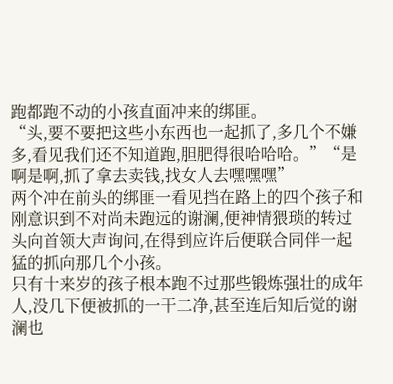跑都跑不动的小孩直面冲来的绑匪。
“头,要不要把这些小东西也一起抓了,多几个不嫌多,看见我们还不知道跑,胆肥得很哈哈哈。”“是啊是啊,抓了拿去卖钱,找女人去嘿嘿嘿”
两个冲在前头的绑匪一看见挡在路上的四个孩子和刚意识到不对尚未跑远的谢澜,便神情猥琐的转过头向首领大声询问,在得到应许后便联合同伴一起猛的抓向那几个小孩。
只有十来岁的孩子根本跑不过那些锻炼强壮的成年人,没几下便被抓的一干二净,甚至连后知后觉的谢澜也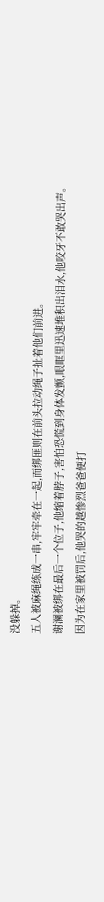没躲掉。
五人被麻绳练成一串,牢牢牵在一起,而绑匪则在前头拉动绳子扯着他们前进。
谢澜被绑在最后一个位子,他缩着脖子,害怕恐慌到身体发颤,眼眶里迅速堆积出泪水,他咬牙不敢哭出声。
因为在家里被罚后,他哭的越惨烈爸爸便打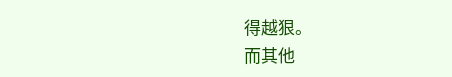得越狠。
而其他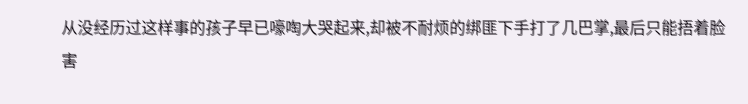从没经历过这样事的孩子早已嚎啕大哭起来,却被不耐烦的绑匪下手打了几巴掌,最后只能捂着脸害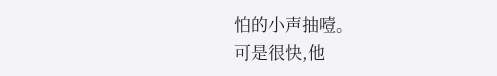怕的小声抽噎。
可是很快,他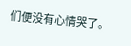们便没有心情哭了。